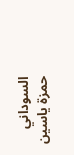السوداني حمزة ياسين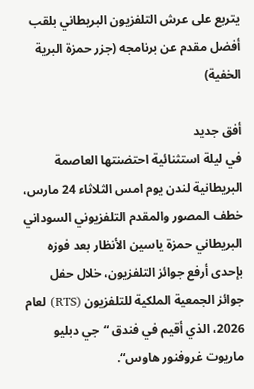يتربع على عرش التلفزيون البريطاني بلقب أفضل مقدم عن برنامجه (جزر حمزة البرية الخفية)

أفق جديد
في ليلة استثنائية احتضنتها العاصمة البريطانية لندن يوم امس الثلاثاء 24 مارس، خطف المصور والمقدم التلفزيوني السوداني البريطاني حمزة ياسين الأنظار بعد فوزه بإحدى أرفع جوائز التلفزيون، خلال حفل جوائز الجمعية الملكية للتلفزيون (RTS) لعام 2026، الذي أقيم في فندق “جي دبليو ماريوت غروفنور هاوس“.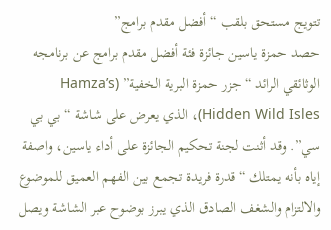تتويج مستحق بلقب “أفضل مقدم برامج”
حصد حمزة ياسين جائزة فئة أفضل مقدم برامج عن برنامجه الوثائقي الرائد “جزر حمزة البرية الخفية” (Hamza’s Hidden Wild Isles)، الذي يعرض على شاشة “بي بي سي”. وقد أثنت لجنة تحكيم الجائزة على أداء ياسين، واصفة إياه بأنه يمتلك “قدرة فريدة تجمع بين الفهم العميق للموضوع والالتزام والشغف الصادق الذي يبرز بوضوح عبر الشاشة ويصل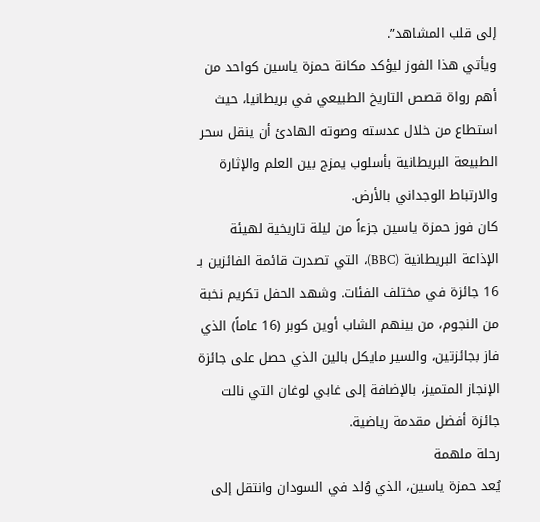إلى قلب المشاهد”.
ويأتي هذا الفوز ليؤكد مكانة حمزة ياسين كواحد من أهم رواة قصص التاريخ الطبيعي في بريطانيا، حيث استطاع من خلال عدسته وصوته الهادئ أن ينقل سحر الطبيعة البريطانية بأسلوب يمزج بين العلم والإثارة والارتباط الوجداني بالأرض.
كان فوز حمزة ياسين جزءاً من ليلة تاريخية لهيئة الإذاعة البريطانية (BBC)، التي تصدرت قائمة الفائزين بـ 16 جائزة في مختلف الفئات. وشهد الحفل تكريم نخبة من النجوم، من بينهم الشاب أوين كوبر (16 عاماً) الذي فاز بجائزتين، والسير مايكل بالين الذي حصل على جائزة الإنجاز المتميز، بالإضافة إلى غابي لوغان التي نالت جائزة أفضل مقدمة رياضية.
رحلة ملهمة
يُعد حمزة ياسين، الذي وُلد في السودان وانتقل إلى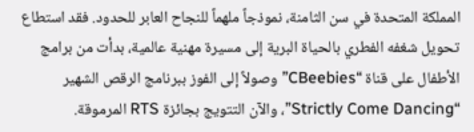المملكة المتحدة في سن الثامنة، نموذجاً ملهماً للنجاح العابر للحدود. فقد استطاع تحويل شغفه الفطري بالحياة البرية إلى مسيرة مهنية عالمية، بدأت من برامج الأطفال على قناة “CBeebies” وصولاً إلى الفوز ببرنامج الرقص الشهير “Strictly Come Dancing”، والآن التتويج بجائزة RTS المرموقة.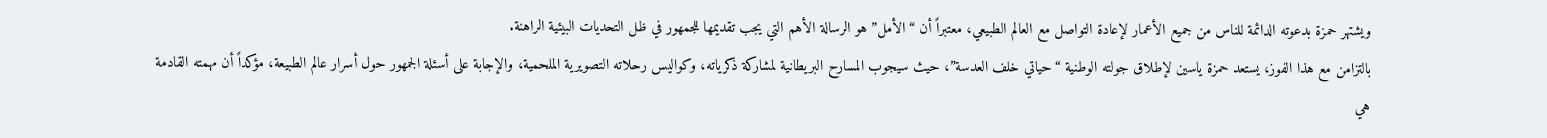ويشتهر حمزة بدعوته الدائمة للناس من جميع الأعمار لإعادة التواصل مع العالم الطبيعي، معتبراً أن “الأمل” هو الرسالة الأهم التي يجب تقديمها للجمهور في ظل التحديات البيئية الراهنة.
بالتزامن مع هذا الفوز، يستعد حمزة ياسين لإطلاق جولته الوطنية “حياتي خلف العدسة”، حيث سيجوب المسارح البريطانية لمشاركة ذكرياته، وكواليس رحلاته التصويرية الملحمية، والإجابة على أسئلة الجمهور حول أسرار عالم الطبيعة، مؤكداً أن مهمته القادمة هي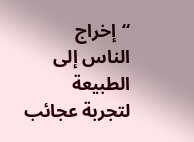“إخراج الناس إلى الطبيعة لتجربة عجائب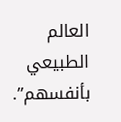العالم الطبيعي بأنفسهم”.